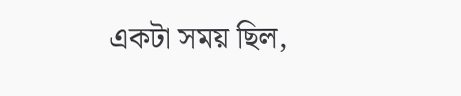একটা সময় ছিল,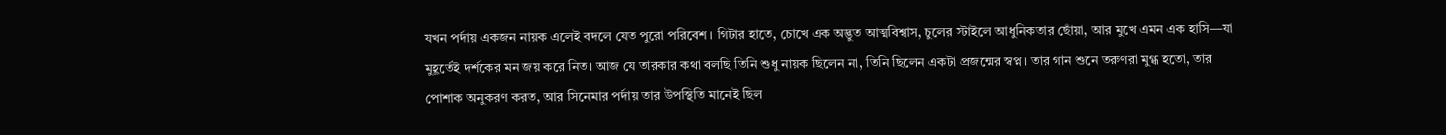যখন পর্দায় একজন নায়ক এলেই বদলে যেত পুরো পরিবেশ। গিটার হাতে, চোখে এক অদ্ভুত আত্মবিশ্বাস, চুলের স্টাইলে আধুনিকতার ছোঁয়া, আর মুখে এমন এক হাসি—যা মুহূর্তেই দর্শকের মন জয় করে নিত। আজ যে তারকার কথা বলছি তিনি শুধু নায়ক ছিলেন না, তিনি ছিলেন একটা প্রজন্মের স্বপ্ন। তার গান শুনে তরুণরা মুগ্ধ হতো, তার পোশাক অনুকরণ করত, আর সিনেমার পর্দায় তার উপস্থিতি মানেই ছিল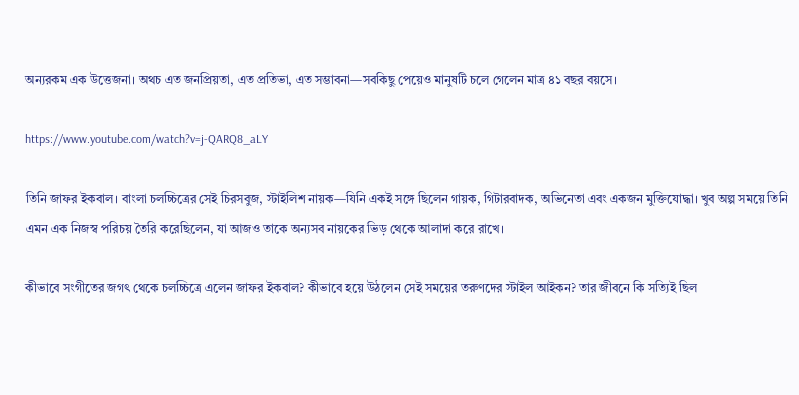অন্যরকম এক উত্তেজনা। অথচ এত জনপ্রিয়তা, এত প্রতিভা, এত সম্ভাবনা—সবকিছু পেয়েও মানুষটি চলে গেলেন মাত্র ৪১ বছর বয়সে।

https://www.youtube.com/watch?v=j-QARQ8_aLY

তিনি জাফর ইকবাল। বাংলা চলচ্চিত্রের সেই চিরসবুজ, স্টাইলিশ নায়ক—যিনি একই সঙ্গে ছিলেন গায়ক, গিটারবাদক, অভিনেতা এবং একজন মুক্তিযোদ্ধা। খুব অল্প সময়ে তিনি এমন এক নিজস্ব পরিচয় তৈরি করেছিলেন, যা আজও তাকে অন্যসব নায়কের ভিড় থেকে আলাদা করে রাখে।

কীভাবে সংগীতের জগৎ থেকে চলচ্চিত্রে এলেন জাফর ইকবাল? কীভাবে হয়ে উঠলেন সেই সময়ের তরুণদের স্টাইল আইকন? তার জীবনে কি সত্যিই ছিল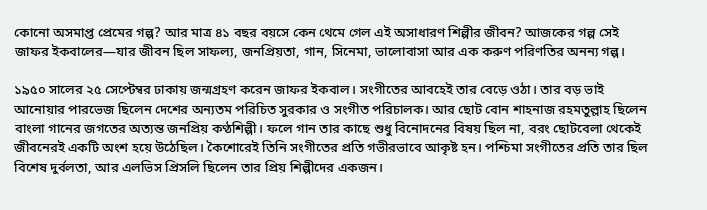কোনো অসমাপ্ত প্রেমের গল্প? আর মাত্র ৪১ বছর বয়সে কেন থেমে গেল এই অসাধারণ শিল্পীর জীবন? আজকের গল্প সেই জাফর ইকবালের—যার জীবন ছিল সাফল্য, জনপ্রিয়তা, গান, সিনেমা, ভালোবাসা আর এক করুণ পরিণতির অনন্য গল্প।

১৯৫০ সালের ২৫ সেপ্টেম্বর ঢাকায় জন্মগ্রহণ করেন জাফর ইকবাল। সংগীতের আবহেই তার বেড়ে ওঠা। তার বড় ভাই আনোয়ার পারভেজ ছিলেন দেশের অন্যতম পরিচিত সুরকার ও সংগীত পরিচালক। আর ছোট বোন শাহনাজ রহমতুল্লাহ ছিলেন বাংলা গানের জগতের অত্যন্ত জনপ্রিয় কণ্ঠশিল্পী। ফলে গান তার কাছে শুধু বিনোদনের বিষয় ছিল না, বরং ছোটবেলা থেকেই জীবনেরই একটি অংশ হয়ে উঠেছিল। কৈশোরেই তিনি সংগীতের প্রতি গভীরভাবে আকৃষ্ট হন। পশ্চিমা সংগীতের প্রতি তার ছিল বিশেষ দুর্বলতা, আর এলভিস প্রিসলি ছিলেন তার প্রিয় শিল্পীদের একজন।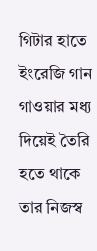গিটার হাতে ইংরেজি গান গাওয়ার মধ্য দিয়েই তৈরি হতে থাকে তার নিজস্ব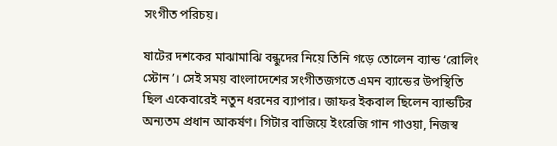সংগীত পরিচয়।

ষাটের দশকের মাঝামাঝি বন্ধুদের নিয়ে তিনি গড়ে তোলেন ব্যান্ড ‘রোলিং স্টোন’। সেই সময় বাংলাদেশের সংগীতজগতে এমন ব্যান্ডের উপস্থিতি ছিল একেবারেই নতুন ধরনের ব্যাপার। জাফর ইকবাল ছিলেন ব্যান্ডটির অন্যতম প্রধান আকর্ষণ। গিটার বাজিয়ে ইংরেজি গান গাওয়া, নিজস্ব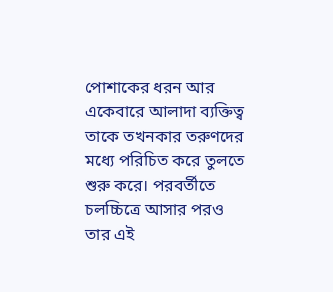পোশাকের ধরন আর একেবারে আলাদা ব্যক্তিত্ব তাকে তখনকার তরুণদের মধ্যে পরিচিত করে তুলতে শুরু করে। পরবর্তীতে চলচ্চিত্রে আসার পরও তার এই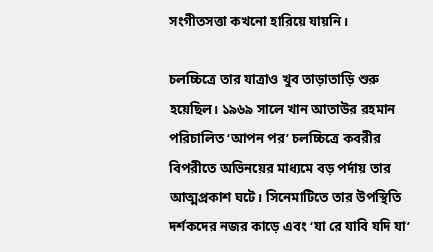সংগীতসত্তা কখনো হারিয়ে যায়নি।

চলচ্চিত্রে তার যাত্রাও খুব তাড়াতাড়ি শুরু হয়েছিল। ১৯৬৯ সালে খান আতাউর রহমান পরিচালিত ‘আপন পর’ চলচ্চিত্রে কবরীর বিপরীতে অভিনয়ের মাধ্যমে বড় পর্দায় তার আত্মপ্রকাশ ঘটে। সিনেমাটিতে তার উপস্থিতি দর্শকদের নজর কাড়ে এবং ‘যা রে যাবি যদি যা’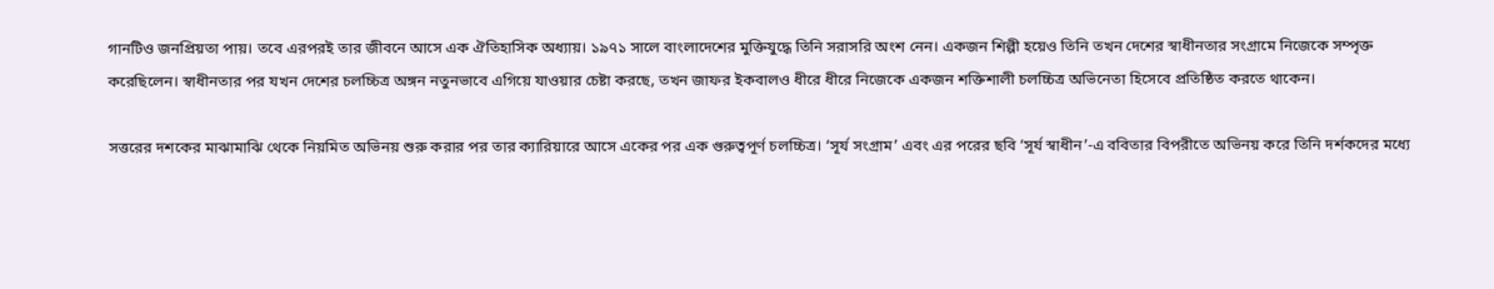গানটিও জনপ্রিয়তা পায়। তবে এরপরই তার জীবনে আসে এক ঐতিহাসিক অধ্যায়। ১৯৭১ সালে বাংলাদেশের মুক্তিযুদ্ধে তিনি সরাসরি অংশ নেন। একজন শিল্পী হয়েও তিনি তখন দেশের স্বাধীনতার সংগ্রামে নিজেকে সম্পৃক্ত করেছিলেন। স্বাধীনতার পর যখন দেশের চলচ্চিত্র অঙ্গন নতুনভাবে এগিয়ে যাওয়ার চেষ্টা করছে, তখন জাফর ইকবালও ধীরে ধীরে নিজেকে একজন শক্তিশালী চলচ্চিত্র অভিনেতা হিসেবে প্রতিষ্ঠিত করতে থাকেন।

সত্তরের দশকের মাঝামাঝি থেকে নিয়মিত অভিনয় শুরু করার পর তার ক্যারিয়ারে আসে একের পর এক গুরুত্বপূর্ণ চলচ্চিত্র। ‘সূর্য সংগ্রাম’ এবং এর পরের ছবি ‘সূর্য স্বাধীন’-এ ববিতার বিপরীতে অভিনয় করে তিনি দর্শকদের মধ্যে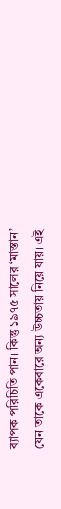ব্যাপক পরিচিতি পান। কিন্তু ১৯৭৫ সালের ‘মাস্তান’ যেন তাকে একেবারে অন্য উচ্চতায় নিয়ে যায়। এই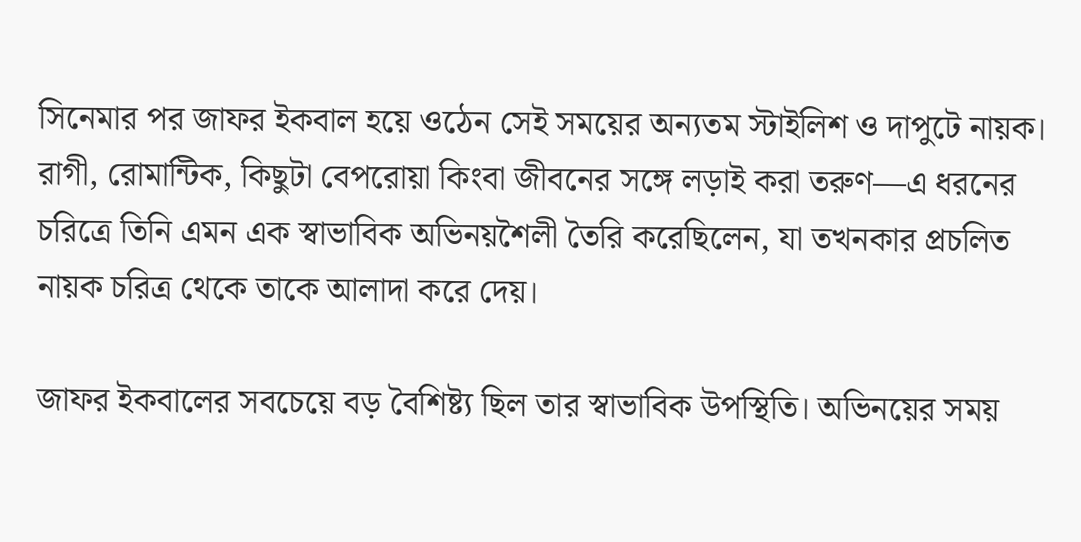সিনেমার পর জাফর ইকবাল হয়ে ওঠেন সেই সময়ের অন্যতম স্টাইলিশ ও দাপুটে নায়ক। রাগী, রোমান্টিক, কিছুটা বেপরোয়া কিংবা জীবনের সঙ্গে লড়াই করা তরুণ—এ ধরনের চরিত্রে তিনি এমন এক স্বাভাবিক অভিনয়শৈলী তৈরি করেছিলেন, যা তখনকার প্রচলিত নায়ক চরিত্র থেকে তাকে আলাদা করে দেয়।

জাফর ইকবালের সবচেয়ে বড় বৈশিষ্ট্য ছিল তার স্বাভাবিক উপস্থিতি। অভিনয়ের সময়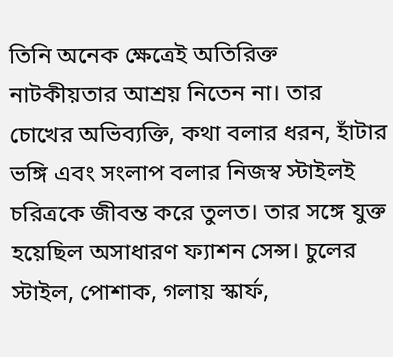তিনি অনেক ক্ষেত্রেই অতিরিক্ত নাটকীয়তার আশ্রয় নিতেন না। তার চোখের অভিব্যক্তি, কথা বলার ধরন, হাঁটার ভঙ্গি এবং সংলাপ বলার নিজস্ব স্টাইলই চরিত্রকে জীবন্ত করে তুলত। তার সঙ্গে যুক্ত হয়েছিল অসাধারণ ফ্যাশন সেন্স। চুলের স্টাইল, পোশাক, গলায় স্কার্ফ,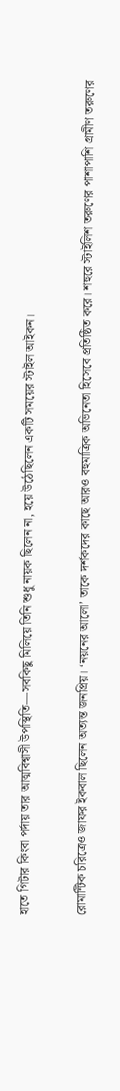হাতে গিটার কিংবা পর্দায় তার আত্মবিশ্বাসী উপস্থিতি—সবকিছু মিলিয়ে তিনি শুধু নায়ক ছিলেন না, হয়ে উঠেছিলেন একটি সময়ের স্টাইল আইকন।

রোমান্টিক চরিত্রেও জাফর ইকবাল ছিলেন অত্যন্ত জনপ্রিয়। ‘নয়নের আলো’ তাকে দর্শকদের কাছে আরও বহুমাত্রিক অভিনেতা হিসেবে প্রতিষ্ঠিত করে। শহুরে স্টাইলিশ তরুণের পাশাপাশি গ্রামীণ তরুণের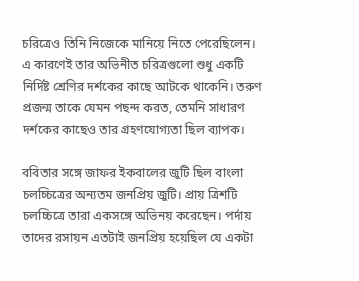চরিত্রেও তিনি নিজেকে মানিয়ে নিতে পেরেছিলেন। এ কারণেই তার অভিনীত চরিত্রগুলো শুধু একটি নির্দিষ্ট শ্রেণির দর্শকের কাছে আটকে থাকেনি। তরুণ প্রজন্ম তাকে যেমন পছন্দ করত, তেমনি সাধারণ দর্শকের কাছেও তার গ্রহণযোগ্যতা ছিল ব্যাপক।

ববিতার সঙ্গে জাফর ইকবালের জুটি ছিল বাংলা চলচ্চিত্রের অন্যতম জনপ্রিয় জুটি। প্রায় ত্রিশটি চলচ্চিত্রে তারা একসঙ্গে অভিনয় করেছেন। পর্দায় তাদের রসায়ন এতটাই জনপ্রিয় হয়েছিল যে একটা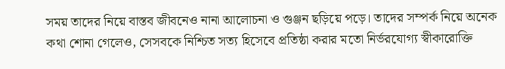সময় তাদের নিয়ে বাস্তব জীবনেও নানা আলোচনা ও গুঞ্জন ছড়িয়ে পড়ে। তাদের সম্পর্ক নিয়ে অনেক কথা শোনা গেলেও, সেসবকে নিশ্চিত সত্য হিসেবে প্রতিষ্ঠা করার মতো নির্ভরযোগ্য স্বীকারোক্তি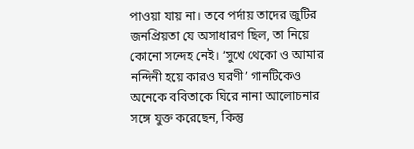পাওয়া যায় না। তবে পর্দায় তাদের জুটির জনপ্রিয়তা যে অসাধারণ ছিল, তা নিয়ে কোনো সন্দেহ নেই। ‘সুখে থেকো ও আমার নন্দিনী হয়ে কারও ঘরণী’ গানটিকেও অনেকে ববিতাকে ঘিরে নানা আলোচনার সঙ্গে যুক্ত করেছেন, কিন্তু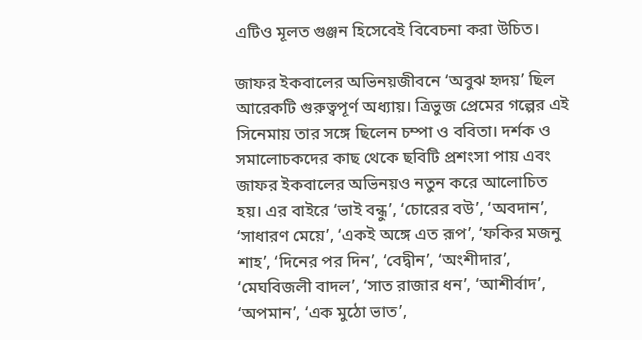এটিও মূলত গুঞ্জন হিসেবেই বিবেচনা করা উচিত।

জাফর ইকবালের অভিনয়জীবনে ‘অবুঝ হৃদয়’ ছিল আরেকটি গুরুত্বপূর্ণ অধ্যায়। ত্রিভুজ প্রেমের গল্পের এই সিনেমায় তার সঙ্গে ছিলেন চম্পা ও ববিতা। দর্শক ও সমালোচকদের কাছ থেকে ছবিটি প্রশংসা পায় এবং জাফর ইকবালের অভিনয়ও নতুন করে আলোচিত হয়। এর বাইরে ‘ভাই বন্ধু’, ‘চোরের বউ’, ‘অবদান’, ‘সাধারণ মেয়ে’, ‘একই অঙ্গে এত রূপ’, ‘ফকির মজনু শাহ’, ‘দিনের পর দিন’, ‘বেদ্বীন’, ‘অংশীদার’, ‘মেঘবিজলী বাদল’, ‘সাত রাজার ধন’, ‘আশীর্বাদ’, ‘অপমান’, ‘এক মুঠো ভাত’,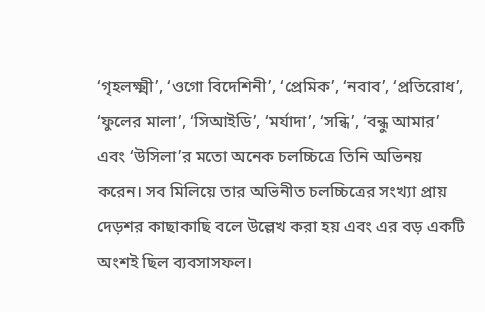‘গৃহলক্ষ্মী’, ‘ওগো বিদেশিনী’, ‘প্রেমিক’, ‘নবাব’, ‘প্রতিরোধ’, ‘ফুলের মালা’, ‘সিআইডি’, ‘মর্যাদা’, ‘সন্ধি’, ‘বন্ধু আমার’ এবং ‘উসিলা’র মতো অনেক চলচ্চিত্রে তিনি অভিনয় করেন। সব মিলিয়ে তার অভিনীত চলচ্চিত্রের সংখ্যা প্রায় দেড়শর কাছাকাছি বলে উল্লেখ করা হয় এবং এর বড় একটি অংশই ছিল ব্যবসাসফল।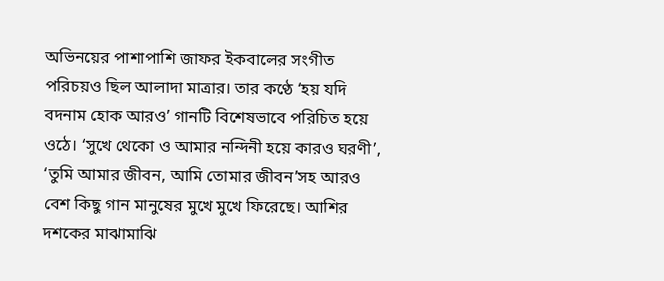অভিনয়ের পাশাপাশি জাফর ইকবালের সংগীত পরিচয়ও ছিল আলাদা মাত্রার। তার কণ্ঠে ‘হয় যদি বদনাম হোক আরও’ গানটি বিশেষভাবে পরিচিত হয়ে ওঠে। ‘সুখে থেকো ও আমার নন্দিনী হয়ে কারও ঘরণী’, ‘তুমি আমার জীবন, আমি তোমার জীবন’সহ আরও বেশ কিছু গান মানুষের মুখে মুখে ফিরেছে। আশির দশকের মাঝামাঝি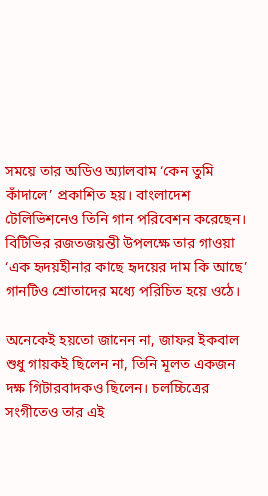সময়ে তার অডিও অ্যালবাম ‘কেন তুমি কাঁদালে’ প্রকাশিত হয়। বাংলাদেশ টেলিভিশনেও তিনি গান পরিবেশন করেছেন। বিটিভির রজতজয়ন্তী উপলক্ষে তার গাওয়া ‘এক হৃদয়হীনার কাছে হৃদয়ের দাম কি আছে’ গানটিও শ্রোতাদের মধ্যে পরিচিত হয়ে ওঠে।

অনেকেই হয়তো জানেন না, জাফর ইকবাল শুধু গায়কই ছিলেন না, তিনি মূলত একজন দক্ষ গিটারবাদকও ছিলেন। চলচ্চিত্রের সংগীতেও তার এই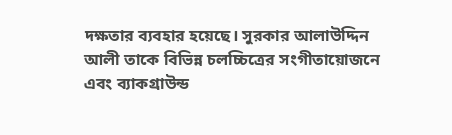দক্ষতার ব্যবহার হয়েছে। সুরকার আলাউদ্দিন আলী তাকে বিভিন্ন চলচ্চিত্রের সংগীতায়োজনে এবং ব্যাকগ্রাউন্ড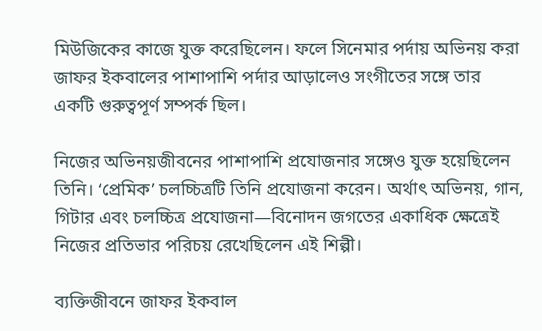মিউজিকের কাজে যুক্ত করেছিলেন। ফলে সিনেমার পর্দায় অভিনয় করা জাফর ইকবালের পাশাপাশি পর্দার আড়ালেও সংগীতের সঙ্গে তার একটি গুরুত্বপূর্ণ সম্পর্ক ছিল।

নিজের অভিনয়জীবনের পাশাপাশি প্রযোজনার সঙ্গেও যুক্ত হয়েছিলেন তিনি। ‘প্রেমিক’ চলচ্চিত্রটি তিনি প্রযোজনা করেন। অর্থাৎ অভিনয়, গান, গিটার এবং চলচ্চিত্র প্রযোজনা—বিনোদন জগতের একাধিক ক্ষেত্রেই নিজের প্রতিভার পরিচয় রেখেছিলেন এই শিল্পী।

ব্যক্তিজীবনে জাফর ইকবাল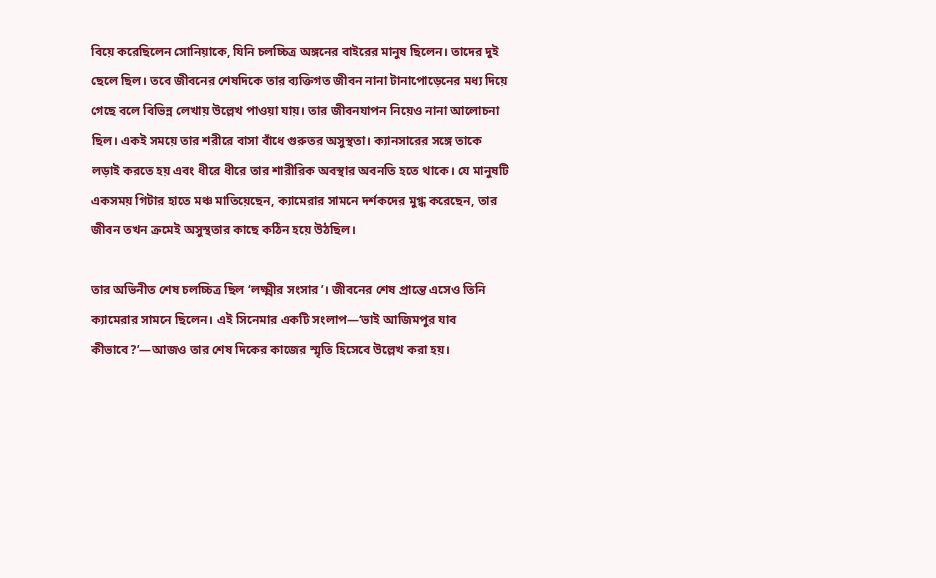বিয়ে করেছিলেন সোনিয়াকে, যিনি চলচ্চিত্র অঙ্গনের বাইরের মানুষ ছিলেন। তাদের দুই ছেলে ছিল। তবে জীবনের শেষদিকে তার ব্যক্তিগত জীবন নানা টানাপোড়েনের মধ্য দিয়ে গেছে বলে বিভিন্ন লেখায় উল্লেখ পাওয়া যায়। তার জীবনযাপন নিয়েও নানা আলোচনা ছিল। একই সময়ে তার শরীরে বাসা বাঁধে গুরুতর অসুস্থতা। ক্যানসারের সঙ্গে তাকে লড়াই করতে হয় এবং ধীরে ধীরে তার শারীরিক অবস্থার অবনতি হতে থাকে। যে মানুষটি একসময় গিটার হাতে মঞ্চ মাতিয়েছেন, ক্যামেরার সামনে দর্শকদের মুগ্ধ করেছেন, তার জীবন তখন ক্রমেই অসুস্থতার কাছে কঠিন হয়ে উঠছিল।

তার অভিনীত শেষ চলচ্চিত্র ছিল ‘লক্ষ্মীর সংসার’। জীবনের শেষ প্রান্তে এসেও তিনি ক্যামেরার সামনে ছিলেন। এই সিনেমার একটি সংলাপ—‘ভাই আজিমপুর যাব কীভাবে?’—আজও তার শেষ দিকের কাজের স্মৃতি হিসেবে উল্লেখ করা হয়।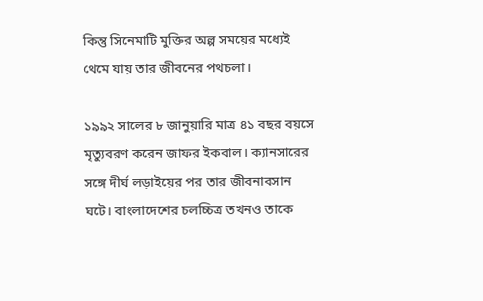কিন্তু সিনেমাটি মুক্তির অল্প সময়ের মধ্যেই থেমে যায় তার জীবনের পথচলা।

১৯৯২ সালের ৮ জানুয়ারি মাত্র ৪১ বছর বয়সে মৃত্যুবরণ করেন জাফর ইকবাল। ক্যানসারের সঙ্গে দীর্ঘ লড়াইয়ের পর তার জীবনাবসান ঘটে। বাংলাদেশের চলচ্চিত্র তখনও তাকে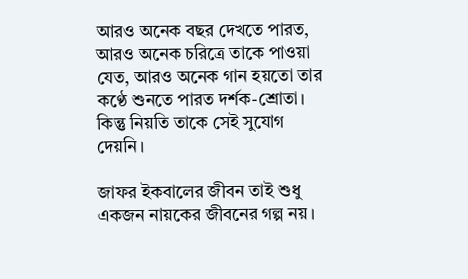আরও অনেক বছর দেখতে পারত, আরও অনেক চরিত্রে তাকে পাওয়া যেত, আরও অনেক গান হয়তো তার কণ্ঠে শুনতে পারত দর্শক-শ্রোতা। কিন্তু নিয়তি তাকে সেই সুযোগ দেয়নি।

জাফর ইকবালের জীবন তাই শুধু একজন নায়কের জীবনের গল্প নয়।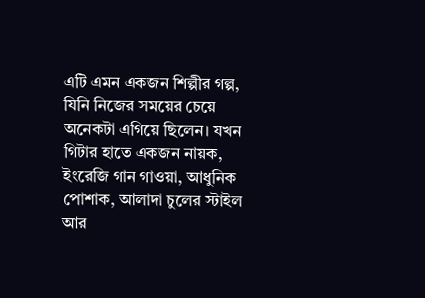এটি এমন একজন শিল্পীর গল্প, যিনি নিজের সময়ের চেয়ে অনেকটা এগিয়ে ছিলেন। যখন গিটার হাতে একজন নায়ক, ইংরেজি গান গাওয়া, আধুনিক পোশাক, আলাদা চুলের স্টাইল আর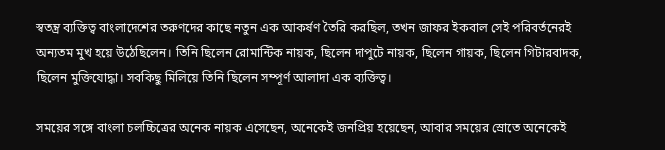স্বতন্ত্র ব্যক্তিত্ব বাংলাদেশের তরুণদের কাছে নতুন এক আকর্ষণ তৈরি করছিল, তখন জাফর ইকবাল সেই পরিবর্তনেরই অন্যতম মুখ হয়ে উঠেছিলেন। তিনি ছিলেন রোমান্টিক নায়ক, ছিলেন দাপুটে নায়ক, ছিলেন গায়ক, ছিলেন গিটারবাদক, ছিলেন মুক্তিযোদ্ধা। সবকিছু মিলিয়ে তিনি ছিলেন সম্পূর্ণ আলাদা এক ব্যক্তিত্ব।

সময়ের সঙ্গে বাংলা চলচ্চিত্রের অনেক নায়ক এসেছেন, অনেকেই জনপ্রিয় হয়েছেন, আবার সময়ের স্রোতে অনেকেই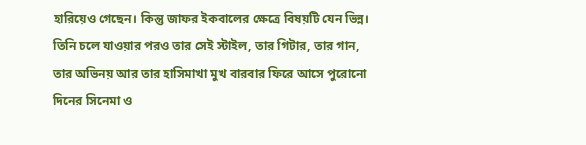হারিয়েও গেছেন। কিন্তু জাফর ইকবালের ক্ষেত্রে বিষয়টি যেন ভিন্ন। তিনি চলে যাওয়ার পরও তার সেই স্টাইল, তার গিটার, তার গান, তার অভিনয় আর তার হাসিমাখা মুখ বারবার ফিরে আসে পুরোনো দিনের সিনেমা ও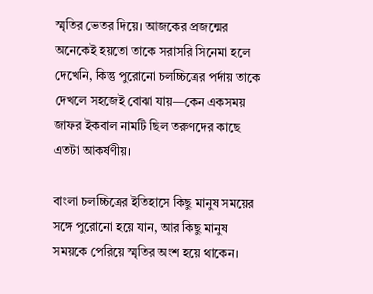স্মৃতির ভেতর দিয়ে। আজকের প্রজন্মের অনেকেই হয়তো তাকে সরাসরি সিনেমা হলে দেখেনি, কিন্তু পুরোনো চলচ্চিত্রের পর্দায় তাকে দেখলে সহজেই বোঝা যায়—কেন একসময় জাফর ইকবাল নামটি ছিল তরুণদের কাছে এতটা আকর্ষণীয়।

বাংলা চলচ্চিত্রের ইতিহাসে কিছু মানুষ সময়ের সঙ্গে পুরোনো হয়ে যান, আর কিছু মানুষ সময়কে পেরিয়ে স্মৃতির অংশ হয়ে থাকেন।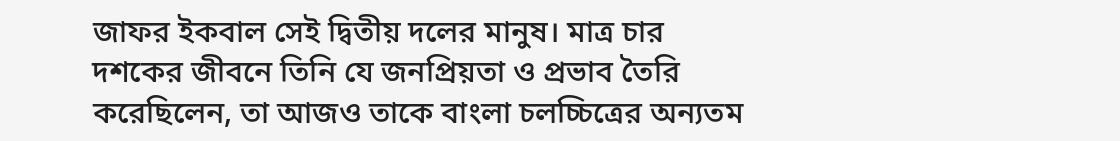জাফর ইকবাল সেই দ্বিতীয় দলের মানুষ। মাত্র চার দশকের জীবনে তিনি যে জনপ্রিয়তা ও প্রভাব তৈরি করেছিলেন, তা আজও তাকে বাংলা চলচ্চিত্রের অন্যতম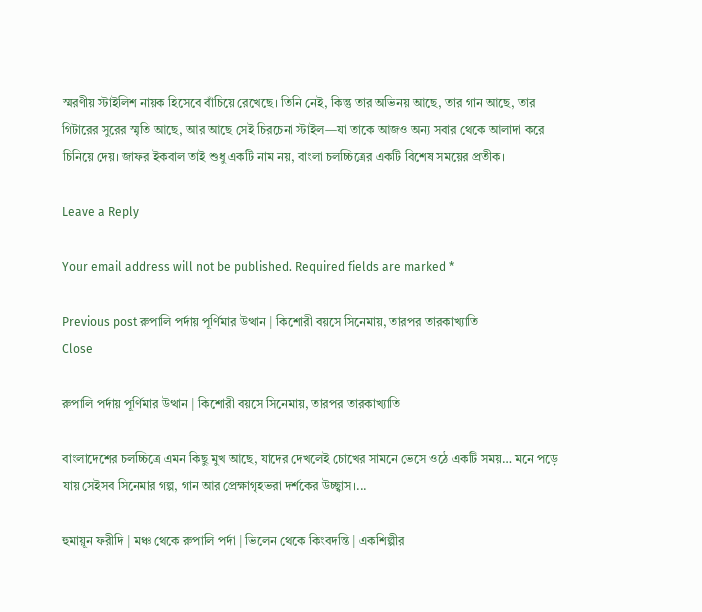স্মরণীয় স্টাইলিশ নায়ক হিসেবে বাঁচিয়ে রেখেছে। তিনি নেই, কিন্তু তার অভিনয় আছে, তার গান আছে, তার গিটারের সুরের স্মৃতি আছে, আর আছে সেই চিরচেনা স্টাইল—যা তাকে আজও অন্য সবার থেকে আলাদা করে চিনিয়ে দেয়। জাফর ইকবাল তাই শুধু একটি নাম নয়, বাংলা চলচ্চিত্রের একটি বিশেষ সময়ের প্রতীক।

Leave a Reply

Your email address will not be published. Required fields are marked *

Previous post রুপালি পর্দায় পূর্ণিমার উত্থান | কিশোরী বয়সে সিনেমায়, তারপর তারকাখ্যাতি
Close

রুপালি পর্দায় পূর্ণিমার উত্থান | কিশোরী বয়সে সিনেমায়, তারপর তারকাখ্যাতি

বাংলাদেশের চলচ্চিত্রে এমন কিছু মুখ আছে, যাদের দেখলেই চোখের সামনে ভেসে ওঠে একটি সময়… মনে পড়ে যায় সেইসব সিনেমার গল্প, গান আর প্রেক্ষাগৃহভরা দর্শকের উচ্ছ্বাস।...

হুমায়ূন ফরীদি | মঞ্চ থেকে রুপালি পর্দা | ভিলেন থেকে কিংবদন্তি | একশিল্পীর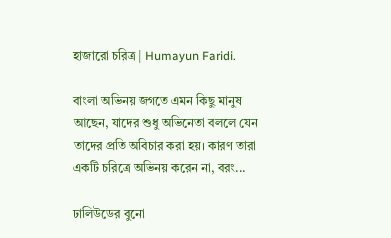হাজারো চরিত্র | Humayun Faridi.

বাংলা অভিনয় জগতে এমন কিছু মানুষ আছেন, যাদের শুধু অভিনেতা বললে যেন তাদের প্রতি অবিচার করা হয়। কারণ তারা একটি চরিত্রে অভিনয় করেন না, বরং...

ঢালিউডের বুনো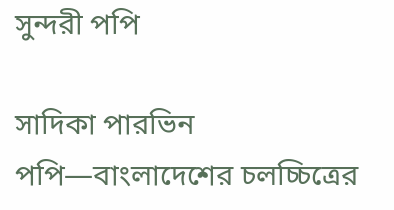সুন্দরী পপি

সাদিকা পারভিন পপি—বাংলাদেশের চলচ্চিত্রের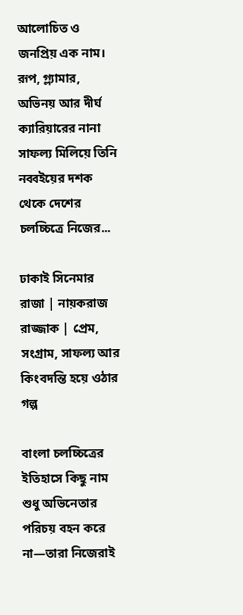আলোচিত ও জনপ্রিয় এক নাম। রূপ, গ্ল্যামার, অভিনয় আর দীর্ঘ ক্যারিয়ারের নানা সাফল্য মিলিয়ে তিনি নব্বইয়ের দশক থেকে দেশের চলচ্চিত্রে নিজের...

ঢাকাই সিনেমার রাজা | নায়করাজ রাজ্জাক | প্রেম, সংগ্রাম, সাফল্য আর কিংবদন্তি হয়ে ওঠার গল্প

বাংলা চলচ্চিত্রের ইতিহাসে কিছু নাম শুধু অভিনেতার পরিচয় বহন করে না—তারা নিজেরাই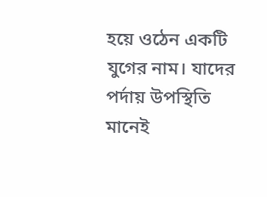হয়ে ওঠেন একটি যুগের নাম। যাদের পর্দায় উপস্থিতি মানেই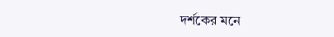দর্শকের মনে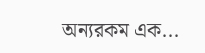অন্যরকম এক...